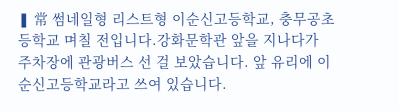❚ 常 썸네일형 리스트형 이순신고등학교, 충무공초등학교 며칠 전입니다.강화문학관 앞을 지나다가 주차장에 관광버스 선 걸 보았습니다. 앞 유리에 이순신고등학교라고 쓰여 있습니다.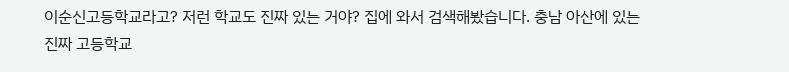이순신고등학교라고? 저런 학교도 진짜 있는 거야? 집에 와서 검색해봤습니다. 충남 아산에 있는 진짜 고등학교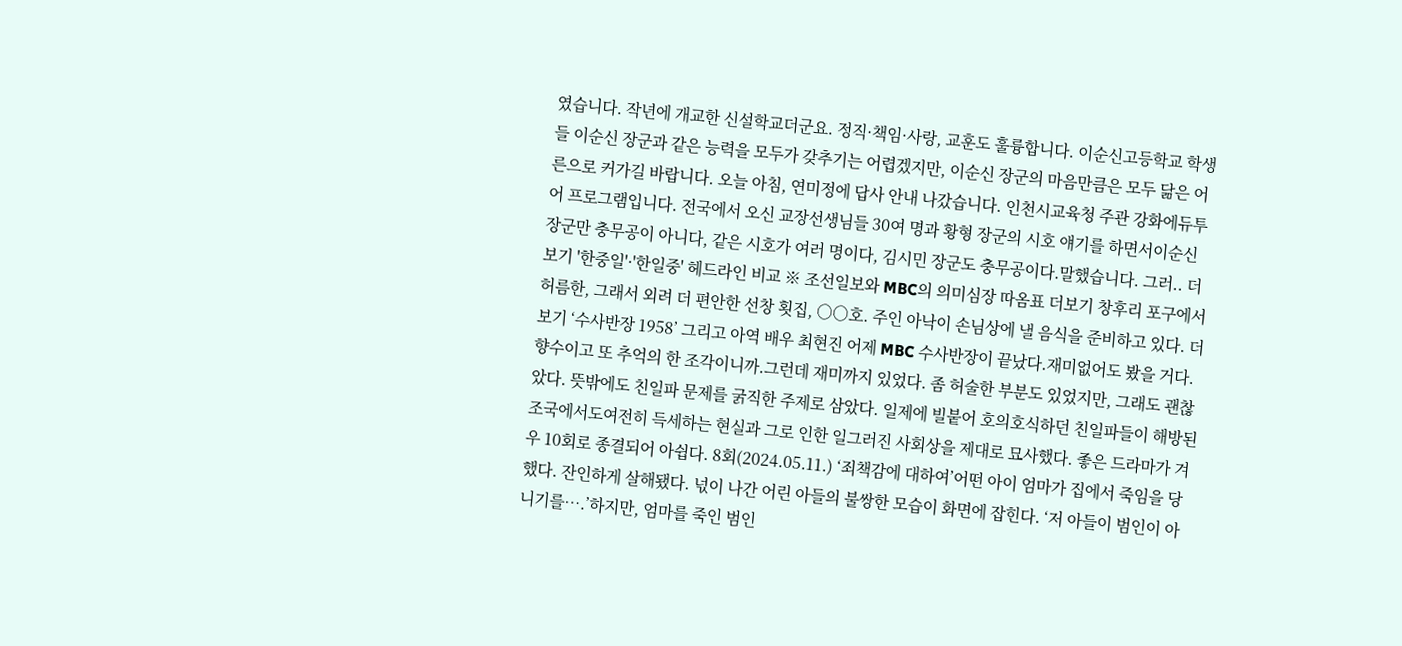였습니다. 작년에 개교한 신설학교더군요. 정직·책임·사랑, 교훈도 훌륭합니다. 이순신고등학교 학생들 이순신 장군과 같은 능력을 모두가 갖추기는 어렵겠지만, 이순신 장군의 마음만큼은 모두 닮은 어른으로 커가길 바랍니다. 오늘 아침, 연미정에 답사 안내 나갔습니다. 인천시교육청 주관 강화에듀투어 프로그램입니다. 전국에서 오신 교장선생님들 30여 명과 황형 장군의 시호 얘기를 하면서이순신 장군만 충무공이 아니다, 같은 시호가 여러 명이다, 김시민 장군도 충무공이다.말했습니다. 그러.. 더보기 '한중일'·'한일중' 헤드라인 비교 ※ 조선일보와 MBC의 의미심장 따옴표 더보기 창후리 포구에서 허름한, 그래서 외려 더 편안한 선창 횟집, ○○호. 주인 아낙이 손님상에 낼 음식을 준비하고 있다. 더보기 ‘수사반장 1958’ 그리고 아역 배우 최현진 어제 MBC 수사반장이 끝났다.재미없어도 봤을 거다. 향수이고 또 추억의 한 조각이니까.그런데 재미까지 있었다. 좀 허술한 부분도 있었지만, 그래도 괜찮았다. 뜻밖에도 친일파 문제를 굵직한 주제로 삼았다. 일제에 빌붙어 호의호식하던 친일파들이 해방된 조국에서도여전히 득세하는 현실과 그로 인한 일그러진 사회상을 제대로 묘사했다. 좋은 드라마가 겨우 10회로 종결되어 아쉽다. 8회(2024.05.11.) ‘죄책감에 대하여’어떤 아이 엄마가 집에서 죽임을 당했다. 잔인하게 살해됐다. 넋이 나간 어린 아들의 불쌍한 모습이 화면에 잡힌다. ‘저 아들이 범인이 아니기를….’하지만, 엄마를 죽인 범인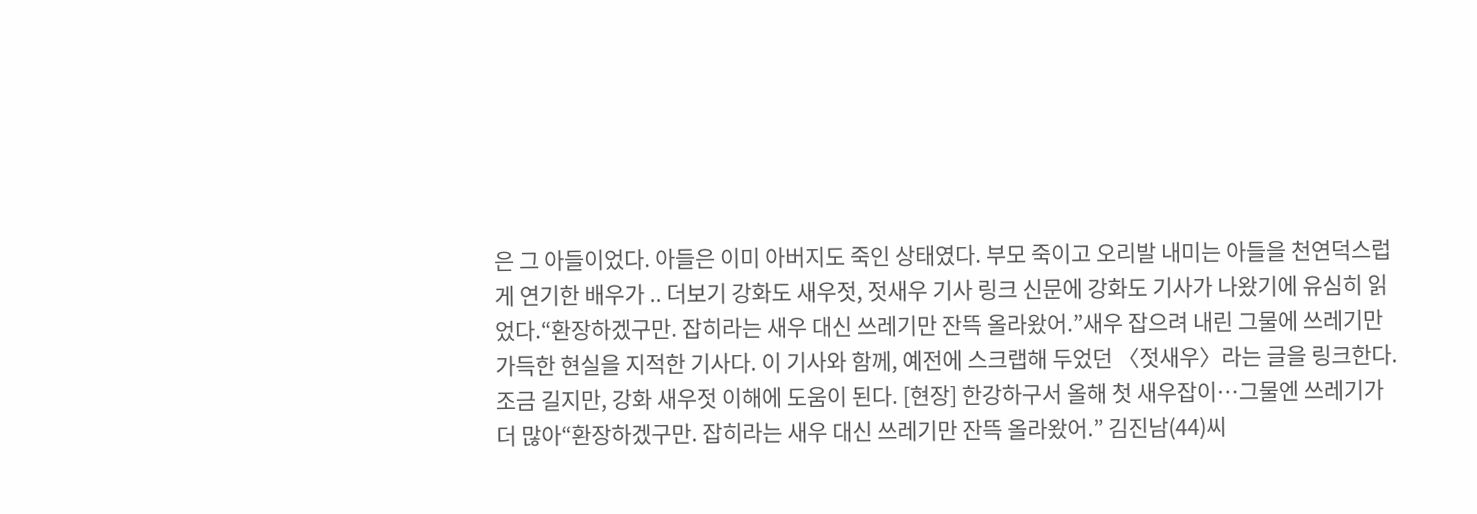은 그 아들이었다. 아들은 이미 아버지도 죽인 상태였다. 부모 죽이고 오리발 내미는 아들을 천연덕스럽게 연기한 배우가 .. 더보기 강화도 새우젓, 젓새우 기사 링크 신문에 강화도 기사가 나왔기에 유심히 읽었다.“환장하겠구만. 잡히라는 새우 대신 쓰레기만 잔뜩 올라왔어.”새우 잡으려 내린 그물에 쓰레기만 가득한 현실을 지적한 기사다. 이 기사와 함께, 예전에 스크랩해 두었던 〈젓새우〉라는 글을 링크한다. 조금 길지만, 강화 새우젓 이해에 도움이 된다. [현장] 한강하구서 올해 첫 새우잡이…그물엔 쓰레기가 더 많아“환장하겠구만. 잡히라는 새우 대신 쓰레기만 잔뜩 올라왔어.” 김진남(44)씨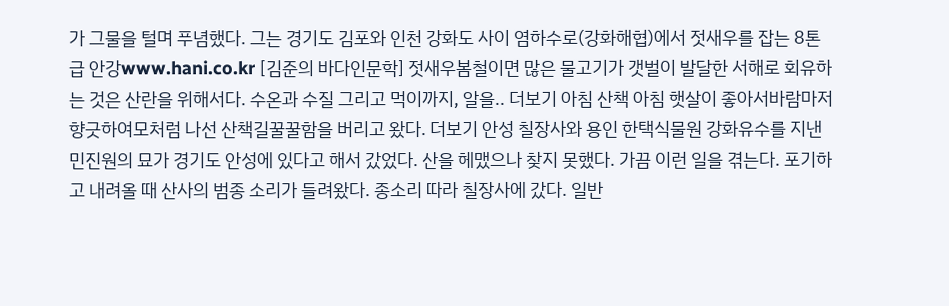가 그물을 털며 푸념했다. 그는 경기도 김포와 인천 강화도 사이 염하수로(강화해협)에서 젓새우를 잡는 8톤급 안강www.hani.co.kr [김준의 바다인문학] 젓새우봄철이면 많은 물고기가 갯벌이 발달한 서해로 회유하는 것은 산란을 위해서다. 수온과 수질 그리고 먹이까지, 알을.. 더보기 아침 산책 아침 햇살이 좋아서바람마저 향긋하여모처럼 나선 산책길꿀꿀함을 버리고 왔다. 더보기 안성 칠장사와 용인 한택식물원 강화유수를 지낸 민진원의 묘가 경기도 안성에 있다고 해서 갔었다. 산을 헤맸으나 찾지 못했다. 가끔 이런 일을 겪는다. 포기하고 내려올 때 산사의 범종 소리가 들려왔다. 종소리 따라 칠장사에 갔다. 일반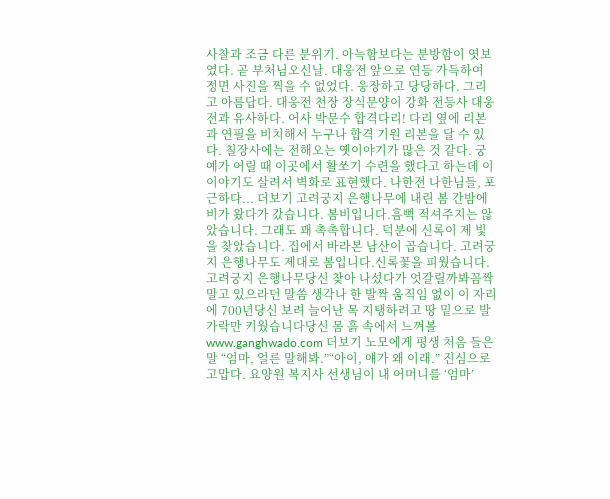사찰과 조금 다른 분위기. 아늑함보다는 분방함이 엿보였다. 곧 부처님오신날. 대웅전 앞으로 연등 가득하여 정면 사진을 찍을 수 없었다. 웅장하고 당당하다. 그리고 아름답다. 대웅전 천장 장식문양이 강화 전등사 대웅전과 유사하다. 어사 박문수 합격다리! 다리 옆에 리본과 연필을 비치해서 누구나 합격 기원 리본을 달 수 있다. 칠장사에는 전해오는 옛이야기가 많은 것 같다. 궁예가 어릴 때 이곳에서 활쏘기 수련을 했다고 하는데 이 이야기도 살려서 벽화로 표현했다. 나한전 나한님들, 포근하다... 더보기 고려궁지 은행나무에 내린 봄 간밤에 비가 왔다가 갔습니다. 봄비입니다.흠뻑 적셔주지는 않았습니다. 그래도 꽤 촉촉합니다. 덕분에 신록이 제 빛을 찾았습니다. 집에서 바라본 남산이 곱습니다. 고려궁지 은행나무도 제대로 봄입니다.신록꽃을 피웠습니다. 고려궁지 은행나무당신 찾아 나섰다가 엇갈릴까봐꼼짝 말고 있으라던 말씀 생각나 한 발짝 움직임 없이 이 자리에 700년당신 보려 늘어난 목 지탱하려고 땅 밑으로 발가락만 키웠습니다당신 몸 흙 속에서 느껴볼www.ganghwado.com 더보기 노모에게 평생 처음 들은 말 “엄마, 얼른 말해봐.”“아이, 얘가 왜 이래.” 진심으로 고맙다. 요양원 복지사 선생님이 내 어머니를 ‘엄마’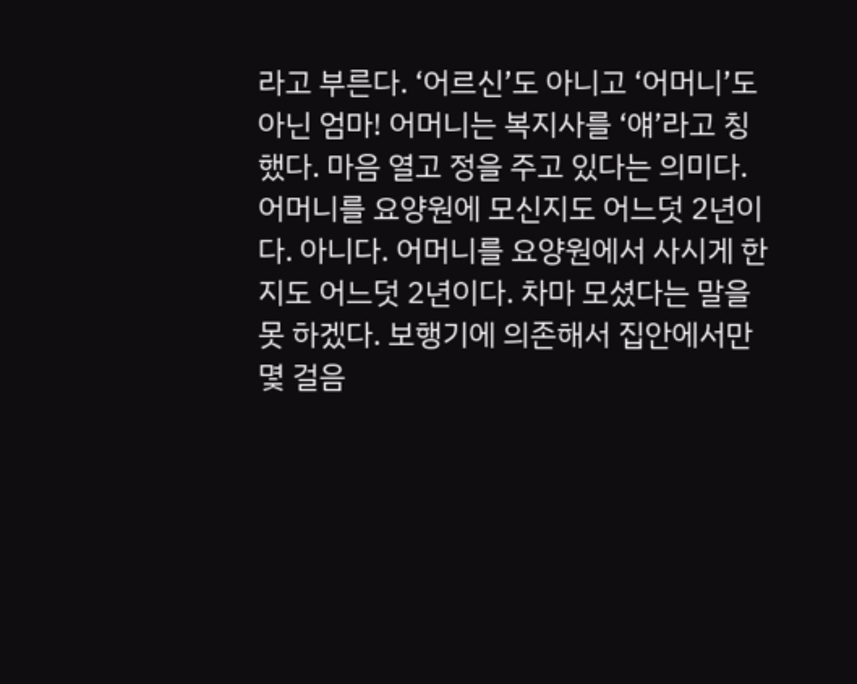라고 부른다. ‘어르신’도 아니고 ‘어머니’도 아닌 엄마! 어머니는 복지사를 ‘얘’라고 칭했다. 마음 열고 정을 주고 있다는 의미다. 어머니를 요양원에 모신지도 어느덧 2년이다. 아니다. 어머니를 요양원에서 사시게 한지도 어느덧 2년이다. 차마 모셨다는 말을 못 하겠다. 보행기에 의존해서 집안에서만 몇 걸음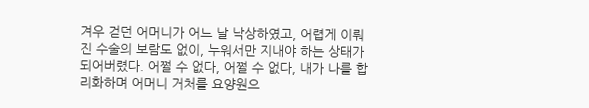겨우 걷던 어머니가 어느 날 낙상하였고, 어렵게 이뤄진 수술의 보람도 없이, 누워서만 지내야 하는 상태가 되어버렸다. 어쩔 수 없다, 어쩔 수 없다, 내가 나를 합리화하며 어머니 거처를 요양원으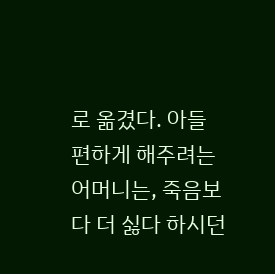로 옮겼다. 아들 편하게 해주려는 어머니는, 죽음보다 더 싫다 하시던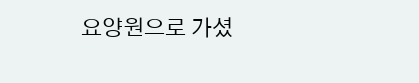요양원으로 가셨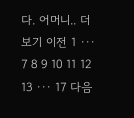다. 어머니.. 더보기 이전 1 ··· 7 8 9 10 11 12 13 ··· 17 다음